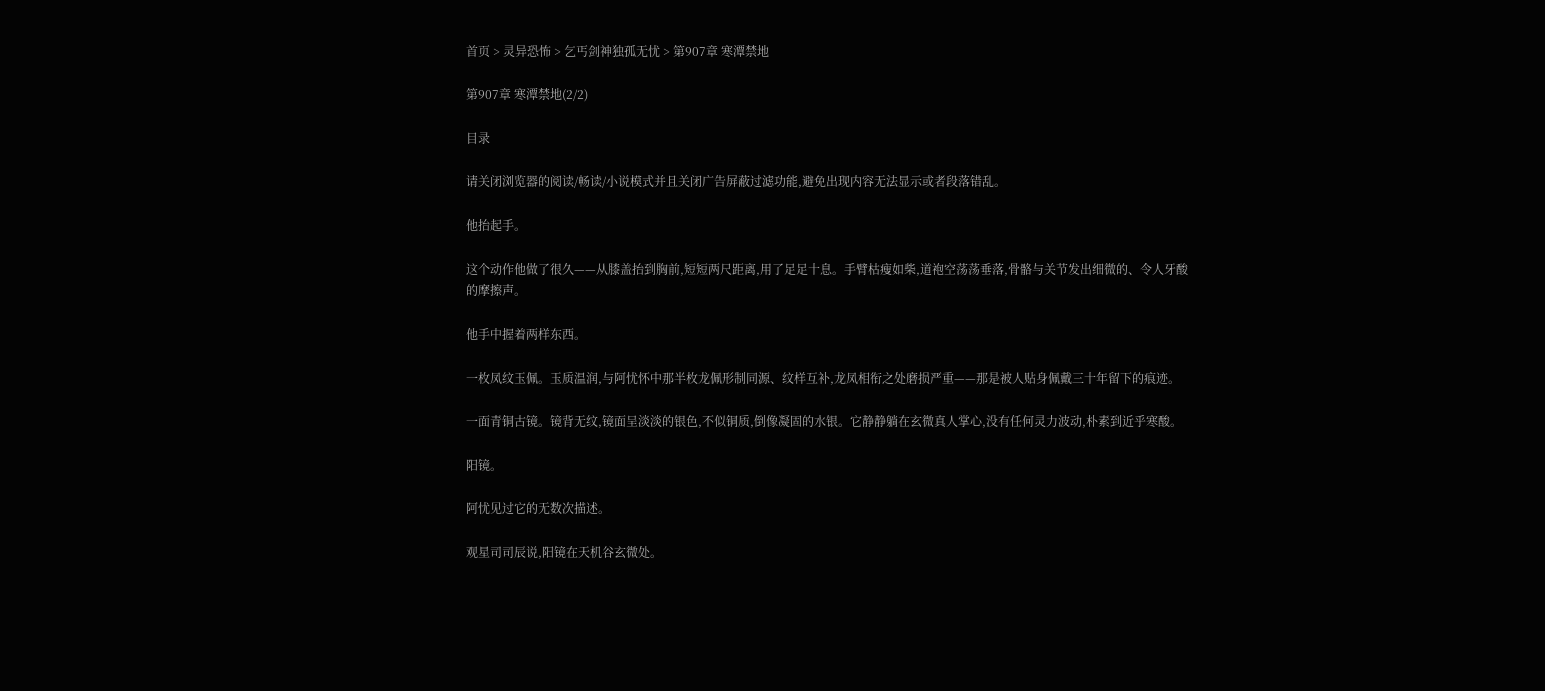首页 > 灵异恐怖 > 乞丐剑神独孤无忧 > 第907章 寒潭禁地

第907章 寒潭禁地(2/2)

目录

请关闭浏览器的阅读/畅读/小说模式并且关闭广告屏蔽过滤功能,避免出现内容无法显示或者段落错乱。

他抬起手。

这个动作他做了很久——从膝盖抬到胸前,短短两尺距离,用了足足十息。手臂枯瘦如柴,道袍空荡荡垂落,骨骼与关节发出细微的、令人牙酸的摩擦声。

他手中握着两样东西。

一枚凤纹玉佩。玉质温润,与阿忧怀中那半枚龙佩形制同源、纹样互补,龙凤相衔之处磨损严重——那是被人贴身佩戴三十年留下的痕迹。

一面青铜古镜。镜背无纹,镜面呈淡淡的银色,不似铜质,倒像凝固的水银。它静静躺在玄微真人掌心,没有任何灵力波动,朴素到近乎寒酸。

阳镜。

阿忧见过它的无数次描述。

观星司司辰说,阳镜在天机谷玄微处。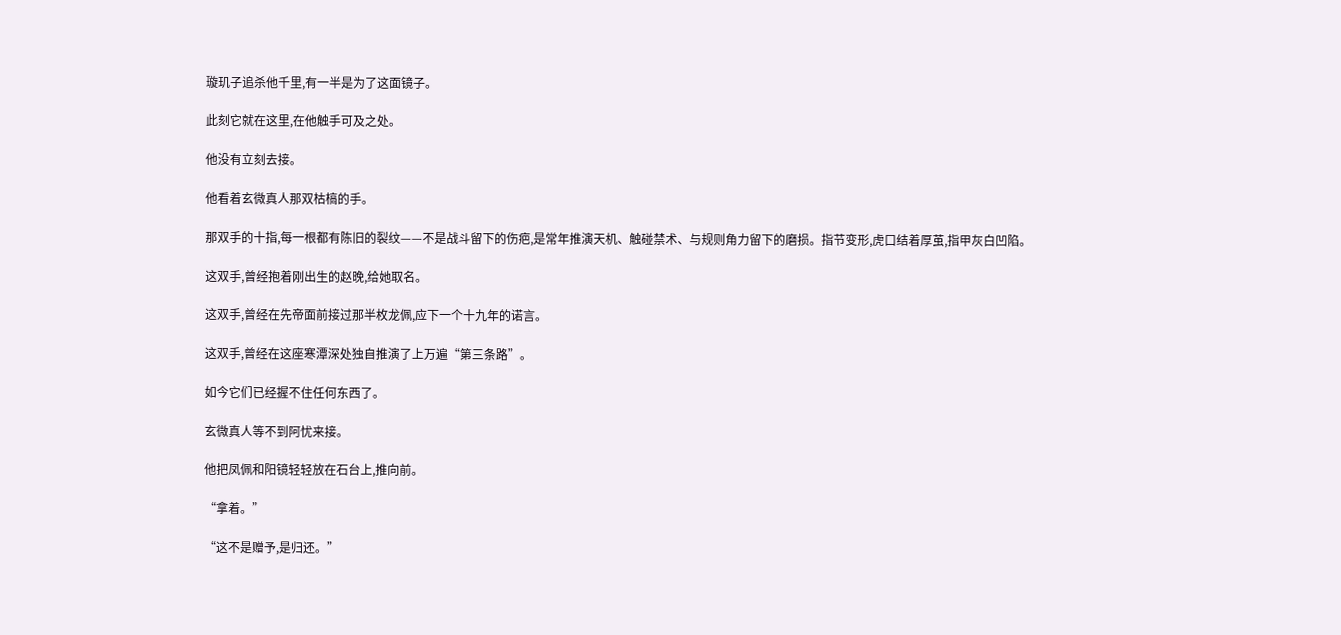璇玑子追杀他千里,有一半是为了这面镜子。

此刻它就在这里,在他触手可及之处。

他没有立刻去接。

他看着玄微真人那双枯槁的手。

那双手的十指,每一根都有陈旧的裂纹——不是战斗留下的伤疤,是常年推演天机、触碰禁术、与规则角力留下的磨损。指节变形,虎口结着厚茧,指甲灰白凹陷。

这双手,曾经抱着刚出生的赵晚,给她取名。

这双手,曾经在先帝面前接过那半枚龙佩,应下一个十九年的诺言。

这双手,曾经在这座寒潭深处独自推演了上万遍“第三条路”。

如今它们已经握不住任何东西了。

玄微真人等不到阿忧来接。

他把凤佩和阳镜轻轻放在石台上,推向前。

“拿着。”

“这不是赠予,是归还。”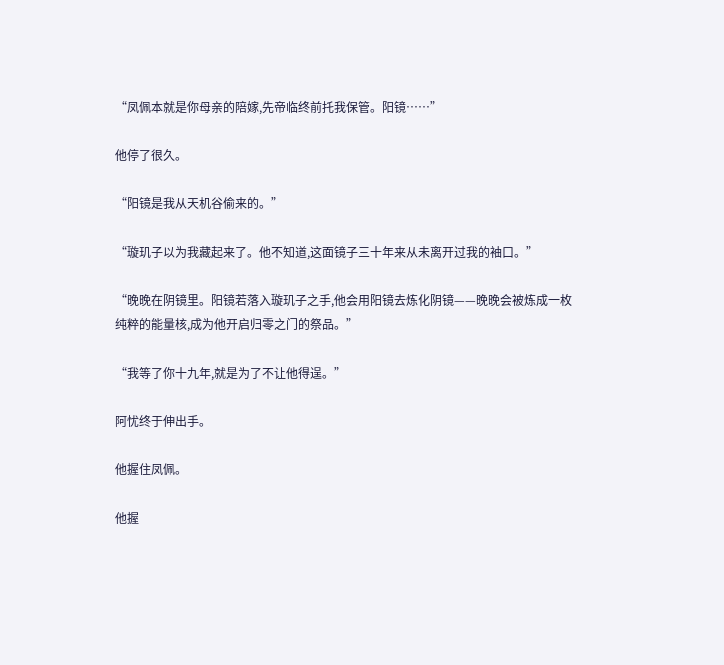“凤佩本就是你母亲的陪嫁,先帝临终前托我保管。阳镜……”

他停了很久。

“阳镜是我从天机谷偷来的。”

“璇玑子以为我藏起来了。他不知道,这面镜子三十年来从未离开过我的袖口。”

“晚晚在阴镜里。阳镜若落入璇玑子之手,他会用阳镜去炼化阴镜——晚晚会被炼成一枚纯粹的能量核,成为他开启归零之门的祭品。”

“我等了你十九年,就是为了不让他得逞。”

阿忧终于伸出手。

他握住凤佩。

他握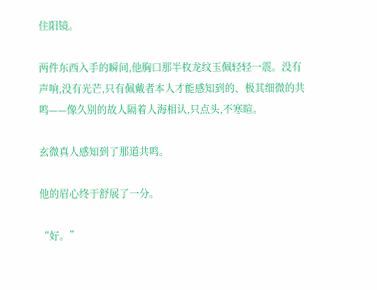住阳镜。

两件东西入手的瞬间,他胸口那半枚龙纹玉佩轻轻一震。没有声响,没有光芒,只有佩戴者本人才能感知到的、极其细微的共鸣——像久别的故人隔着人海相认,只点头,不寒暄。

玄微真人感知到了那道共鸣。

他的眉心终于舒展了一分。

“好。”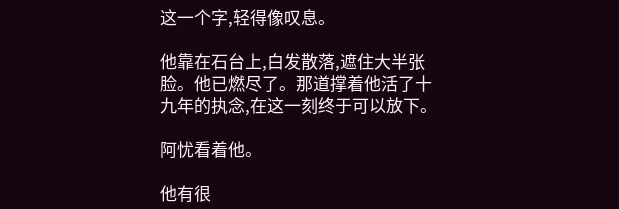这一个字,轻得像叹息。

他靠在石台上,白发散落,遮住大半张脸。他已燃尽了。那道撑着他活了十九年的执念,在这一刻终于可以放下。

阿忧看着他。

他有很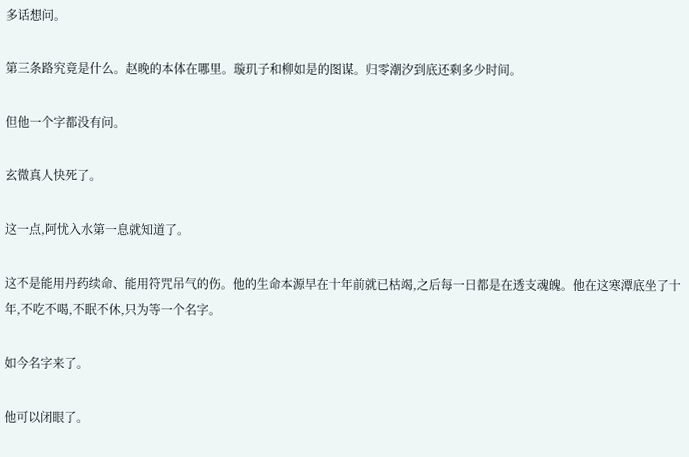多话想问。

第三条路究竟是什么。赵晚的本体在哪里。璇玑子和柳如是的图谋。归零潮汐到底还剩多少时间。

但他一个字都没有问。

玄微真人快死了。

这一点,阿忧入水第一息就知道了。

这不是能用丹药续命、能用符咒吊气的伤。他的生命本源早在十年前就已枯竭,之后每一日都是在透支魂魄。他在这寒潭底坐了十年,不吃不喝,不眠不休,只为等一个名字。

如今名字来了。

他可以闭眼了。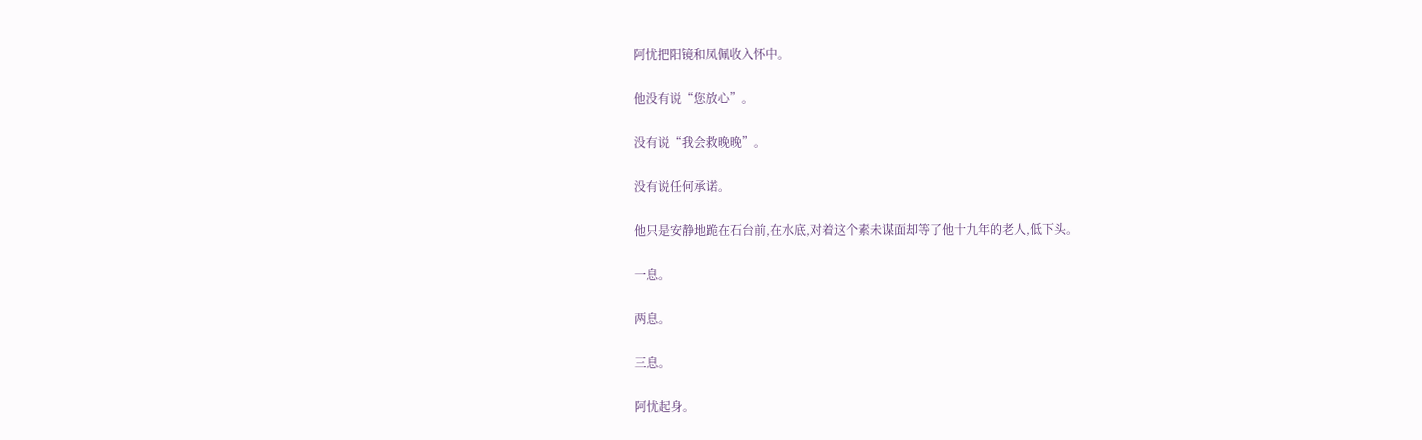阿忧把阳镜和凤佩收入怀中。

他没有说“您放心”。

没有说“我会救晚晚”。

没有说任何承诺。

他只是安静地跪在石台前,在水底,对着这个素未谋面却等了他十九年的老人,低下头。

一息。

两息。

三息。

阿忧起身。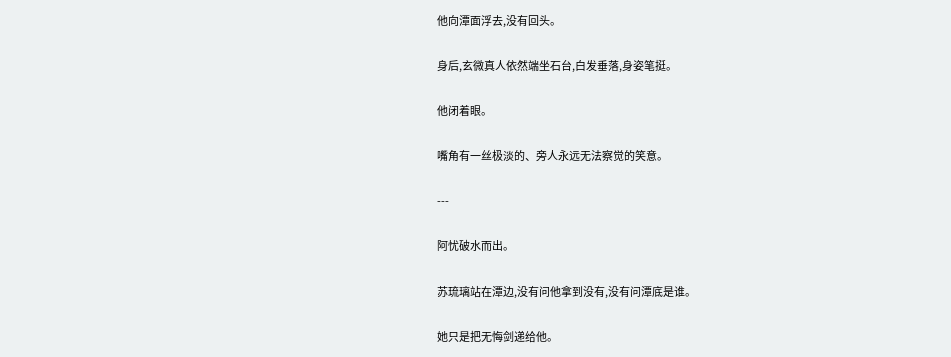他向潭面浮去,没有回头。

身后,玄微真人依然端坐石台,白发垂落,身姿笔挺。

他闭着眼。

嘴角有一丝极淡的、旁人永远无法察觉的笑意。

---

阿忧破水而出。

苏琉璃站在潭边,没有问他拿到没有,没有问潭底是谁。

她只是把无悔剑递给他。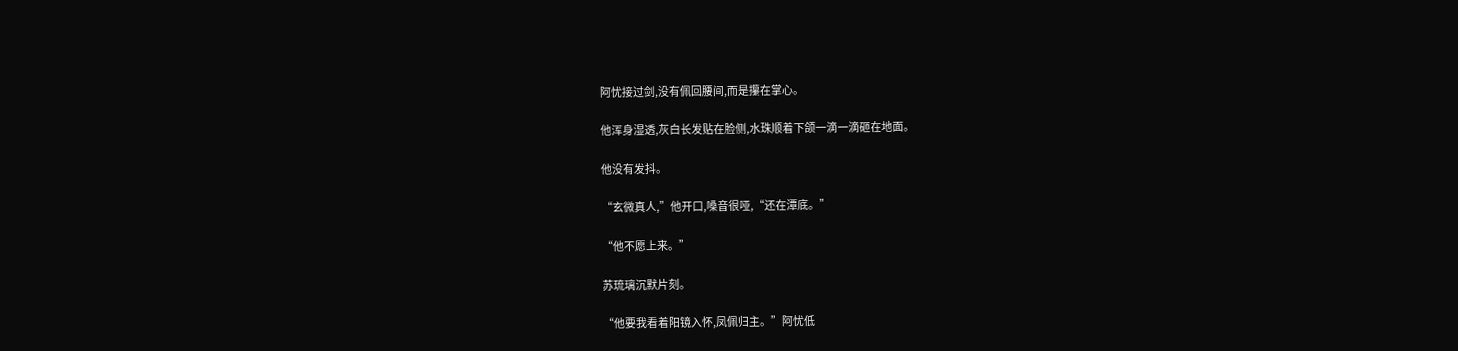阿忧接过剑,没有佩回腰间,而是攥在掌心。

他浑身湿透,灰白长发贴在脸侧,水珠顺着下颌一滴一滴砸在地面。

他没有发抖。

“玄微真人,”他开口,嗓音很哑,“还在潭底。”

“他不愿上来。”

苏琉璃沉默片刻。

“他要我看着阳镜入怀,凤佩归主。”阿忧低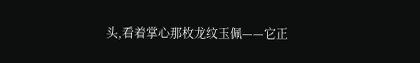头,看着掌心那枚龙纹玉佩——它正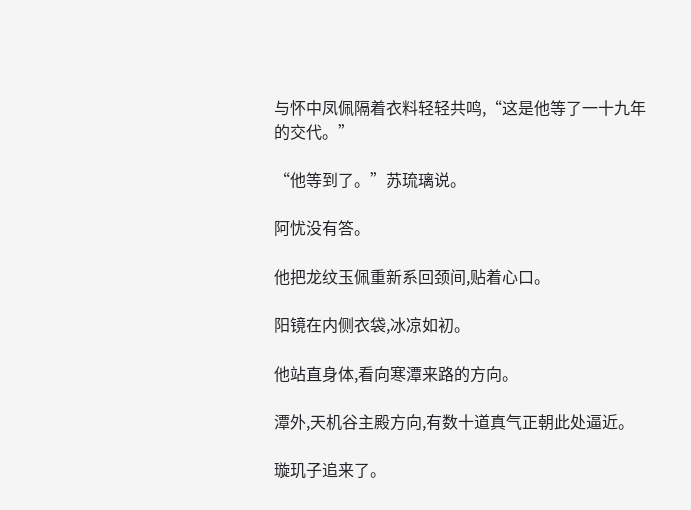与怀中凤佩隔着衣料轻轻共鸣,“这是他等了一十九年的交代。”

“他等到了。”苏琉璃说。

阿忧没有答。

他把龙纹玉佩重新系回颈间,贴着心口。

阳镜在内侧衣袋,冰凉如初。

他站直身体,看向寒潭来路的方向。

潭外,天机谷主殿方向,有数十道真气正朝此处逼近。

璇玑子追来了。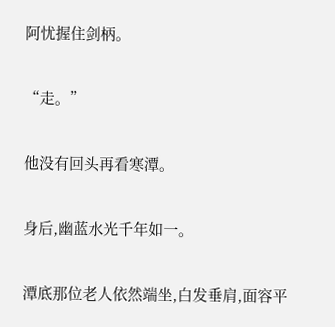阿忧握住剑柄。

“走。”

他没有回头再看寒潭。

身后,幽蓝水光千年如一。

潭底那位老人依然端坐,白发垂肩,面容平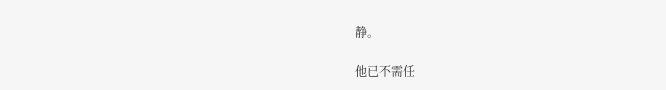静。

他已不需任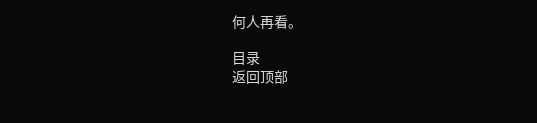何人再看。

目录
返回顶部